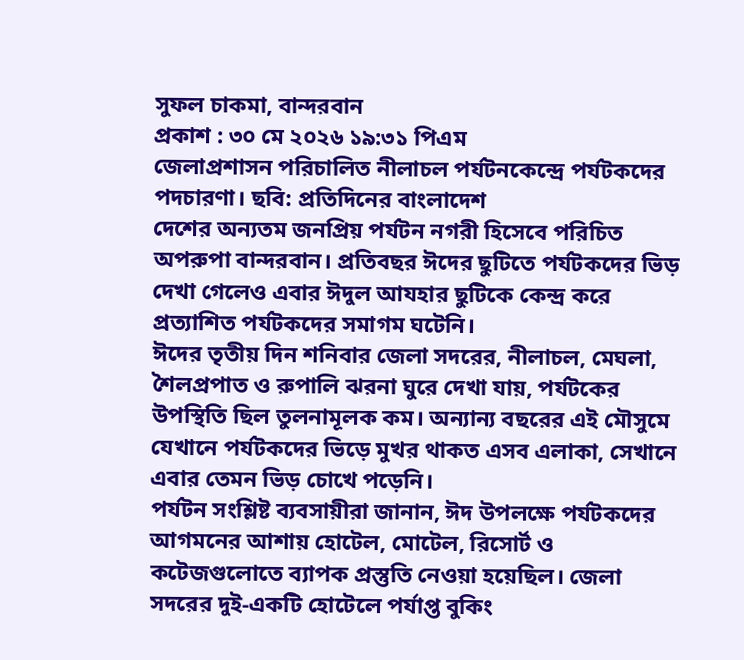সুফল চাকমা, বান্দরবান
প্রকাশ : ৩০ মে ২০২৬ ১৯:৩১ পিএম
জেলাপ্রশাসন পরিচালিত নীলাচল পর্যটনকেন্দ্রে পর্যটকদের পদচারণা। ছবি: প্রতিদিনের বাংলাদেশ
দেশের অন্যতম জনপ্রিয় পর্যটন নগরী হিসেবে পরিচিত অপরুপা বান্দরবান। প্রতিবছর ঈদের ছুটিতে পর্যটকদের ভিড় দেখা গেলেও এবার ঈদুল আযহার ছুটিকে কেন্দ্র করে প্রত্যাশিত পর্যটকদের সমাগম ঘটেনি।
ঈদের তৃতীয় দিন শনিবার জেলা সদরের, নীলাচল, মেঘলা, শৈলপ্রপাত ও রুপালি ঝরনা ঘুরে দেখা যায়, পর্যটকের উপস্থিতি ছিল তুলনামূলক কম। অন্যান্য বছরের এই মৌসুমে যেখানে পর্যটকদের ভিড়ে মুখর থাকত এসব এলাকা, সেখানে এবার তেমন ভিড় চোখে পড়েনি।
পর্যটন সংশ্লিষ্ট ব্যবসায়ীরা জানান, ঈদ উপলক্ষে পর্যটকদের আগমনের আশায় হোটেল, মোটেল, রিসোর্ট ও কটেজগুলোতে ব্যাপক প্রস্তুতি নেওয়া হয়েছিল। জেলা সদরের দুই-একটি হোটেলে পর্যাপ্ত বুকিং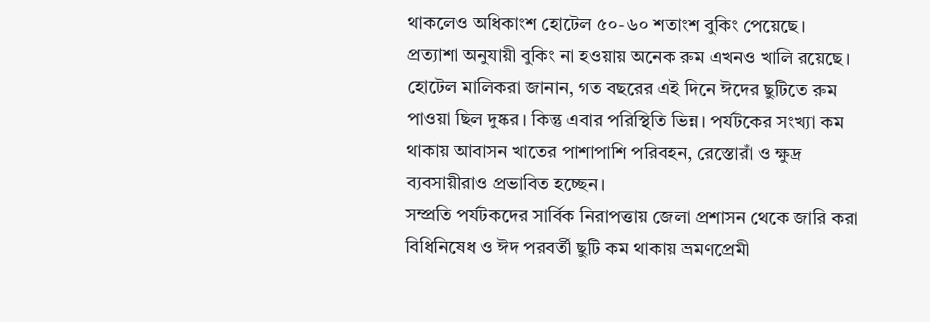থাকলেও অধিকাংশ হোটেল ৫০-৬০ শতাংশ বুকিং পেয়েছে। প্রত্যাশা অনুযায়ী বুকিং না হওয়ায় অনেক রুম এখনও খালি রয়েছে।
হোটেল মালিকরা জানান, গত বছরের এই দিনে ঈদের ছুটিতে রুম পাওয়া ছিল দুষ্কর। কিন্তু এবার পরিস্থিতি ভিন্ন। পর্যটকের সংখ্যা কম থাকায় আবাসন খাতের পাশাপাশি পরিবহন, রেস্তোরাঁ ও ক্ষুদ্র ব্যবসায়ীরাও প্রভাবিত হচ্ছেন।
সম্প্রতি পর্যটকদের সার্বিক নিরাপত্তায় জেলা প্রশাসন থেকে জারি করা বিধিনিষেধ ও ঈদ পরবর্তী ছুটি কম থাকায় ভ্রমণপ্রেমী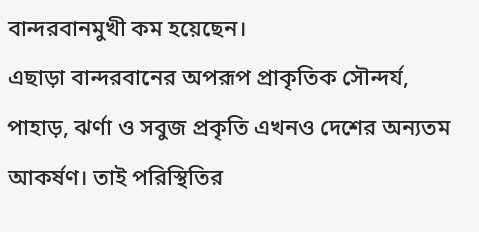বান্দরবানমুখী কম হয়েছেন।
এছাড়া বান্দরবানের অপরূপ প্রাকৃতিক সৌন্দর্য, পাহাড়, ঝর্ণা ও সবুজ প্রকৃতি এখনও দেশের অন্যতম আকর্ষণ। তাই পরিস্থিতির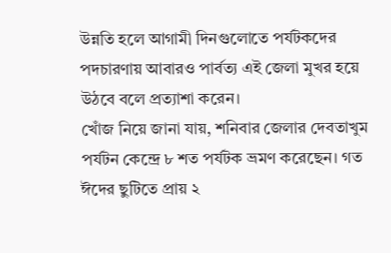উন্নতি হলে আগামী দিনগুলোতে পর্যটকদের পদচারণায় আবারও পার্বত্য এই জেলা মুখর হয়ে উঠবে বলে প্রত্যাশা করেন।
খোঁজ নিয়ে জানা যায়, শনিবার জেলার দেবতাখুম পর্যটন কেন্দ্রে ৮ শত পর্যটক ভ্রমণ করেছেন। গত ঈদের ছুটিতে প্রায় ২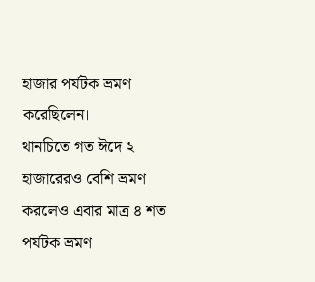হাজার পর্যটক ভ্রমণ করেছিলেন।
থানচিতে গত ঈদে ২ হাজারেরও বেশি ভ্রমণ করলেও এবার মাত্র ৪ শত পর্যটক ভ্রমণ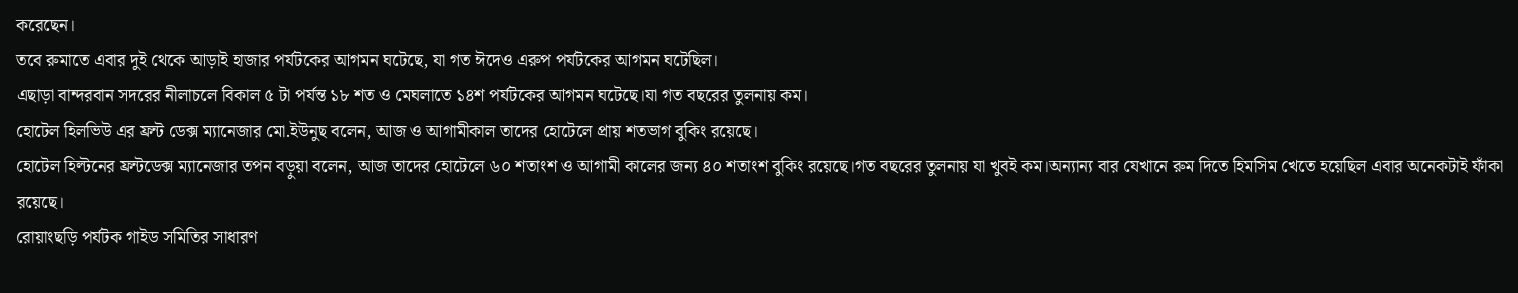করেছেন।
তবে রুমাতে এবার দুই থেকে আড়াই হাজার পর্যটকের আগমন ঘটেছে, যা গত ঈদেও এরুপ পর্যটকের আগমন ঘটেছিল।
এছাড়া বান্দরবান সদরের নীলাচলে বিকাল ৫ টা পর্যন্ত ১৮ শত ও মেঘলাতে ১৪শ পর্যটকের আগমন ঘটেছে।যা গত বছরের তুলনায় কম।
হোটেল হিলভিউ এর ফ্রন্ট ডেক্স ম্যানেজার মো.ইউনুছ বলেন, আজ ও আগামীকাল তাদের হোটেলে প্রায় শতভাগ বুকিং রয়েছে।
হোটেল হিল্টনের ফ্রন্টডেক্স ম্যানেজার তপন বড়ুয়া বলেন, আজ তাদের হোটেলে ৬০ শতাংশ ও আগামী কালের জন্য ৪০ শতাংশ বুকিং রয়েছে।গত বছরের তুলনায় যা খুবই কম।অন্যান্য বার যেখানে রুম দিতে হিমসিম খেতে হয়েছিল এবার অনেকটাই ফাঁকা রয়েছে।
রোয়াংছড়ি পর্যটক গাইড সমিতির সাধারণ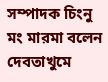সম্পাদক চিংনু মং মারমা বলেন দেবতাখুমে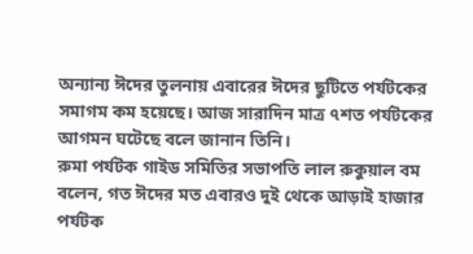অন্যান্য ঈদের তুলনায় এবারের ঈদের ছুটিতে পর্যটকের সমাগম কম হয়েছে। আজ সারাদিন মাত্র ৭শত পর্যটকের আগমন ঘটেছে বলে জানান তিনি।
রুমা পর্যটক গাইড সমিতির সভাপতি লাল রুকুয়াল বম বলেন, গত ঈদের মত এবারও দুই থেকে আড়াই হাজার পর্যটক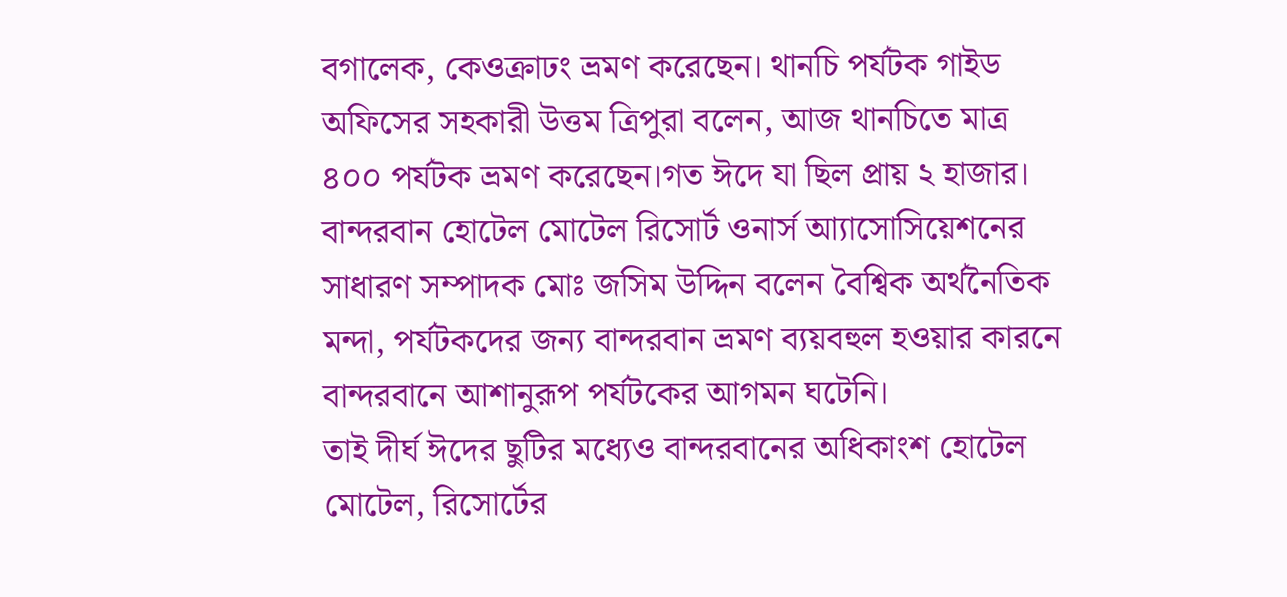বগালেক, কেওক্রাঢং ভ্রমণ করেছেন। থানচি পর্যটক গাইড অফিসের সহকারী উত্তম ত্রিপুরা বলেন, আজ থানচিতে মাত্র ৪০০ পর্যটক ভ্রমণ করেছেন।গত ঈদে যা ছিল প্রায় ২ হাজার।
বান্দরবান হোটেল মোটেল রিসোর্ট ওনার্স আ্যাসোসিয়েশনের সাধারণ সম্পাদক মোঃ জসিম উদ্দিন বলেন বৈশ্বিক অর্থনৈতিক মন্দা, পর্যটকদের জন্য বান্দরবান ভ্রমণ ব্যয়বহুল হওয়ার কারনে বান্দরবানে আশানুরূপ পর্যটকের আগমন ঘটেনি।
তাই দীর্ঘ ঈদের ছুটির মধ্যেও বান্দরবানের অধিকাংশ হোটেল মোটেল, রিসোর্টের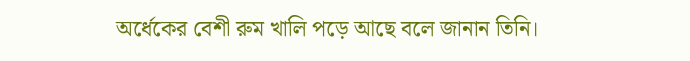অর্ধেকের বেশী রুম খালি পড়ে আছে বলে জানান তিনি।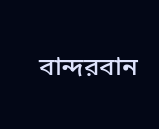বান্দরবান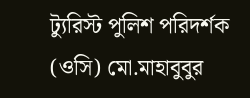ট্যুরিস্ট পুলিশ পরিদর্শক (ওসি) মো.মাহাবুবুর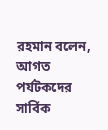রহমান বলেন, আগত পর্যটকদের সার্বিক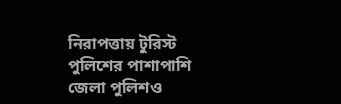নিরাপত্তায় টুরিস্ট পুলিশের পাশাপাশি জেলা পুলিশও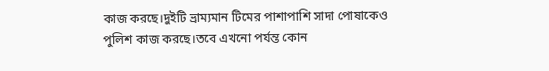কাজ করছে।দুইটি ভ্রাম্যমান টিমের পাশাপাশি সাদা পোষাকেও পুলিশ কাজ করছে।তবে এখনো পর্যন্ত কোন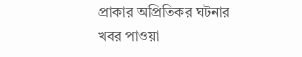প্রাকার অপ্রিতিকর ঘটনার খবর পাওয়া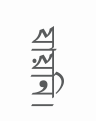যায়নি।